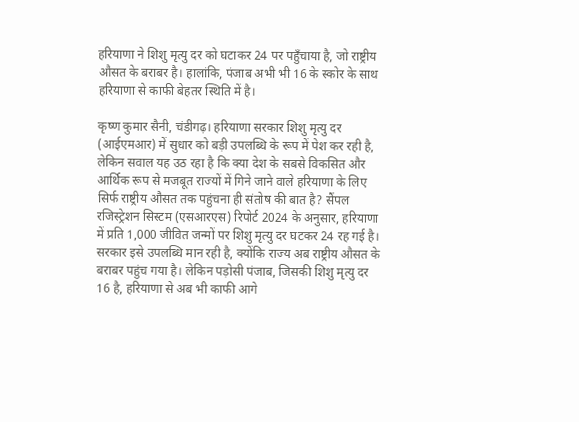हरियाणा ने शिशु मृत्यु दर को घटाकर 24 पर पहुँचाया है, जो राष्ट्रीय औसत के बराबर है। हालांकि, पंजाब अभी भी 16 के स्कोर के साथ हरियाणा से काफी बेहतर स्थिति में है।

कृष्ण कुमार सैनी, चंडीगढ़। हरियाणा सरकार शिशु मृत्यु दर (आईएमआर) में सुधार को बड़ी उपलब्धि के रूप में पेश कर रही है, लेकिन सवाल यह उठ रहा है कि क्या देश के सबसे विकसित और आर्थिक रूप से मजबूत राज्यों में गिने जाने वाले हरियाणा के लिए सिर्फ राष्ट्रीय औसत तक पहुंचना ही संतोष की बात है? सैंपल रजिस्ट्रेशन सिस्टम (एसआरएस) रिपोर्ट 2024 के अनुसार, हरियाणा में प्रति 1,000 जीवित जन्मों पर शिशु मृत्यु दर घटकर 24 रह गई है। सरकार इसे उपलब्धि मान रही है, क्योंकि राज्य अब राष्ट्रीय औसत के बराबर पहुंच गया है। लेकिन पड़ोसी पंजाब, जिसकी शिशु मृत्यु दर 16 है, हरियाणा से अब भी काफी आगे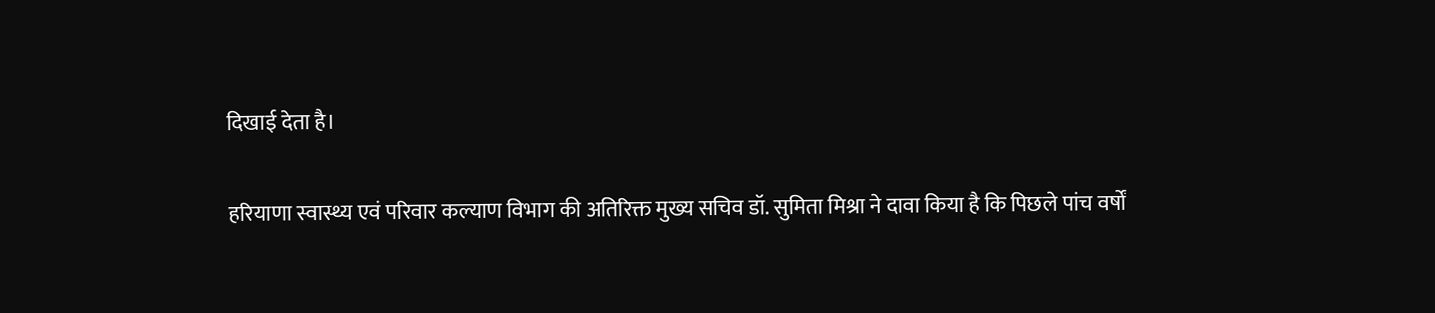दिखाई देता है।

हरियाणा स्वास्थ्य एवं परिवार कल्याण विभाग की अतिरिक्त मुख्य सचिव डॉ. सुमिता मिश्रा ने दावा किया है कि पिछले पांच वर्षों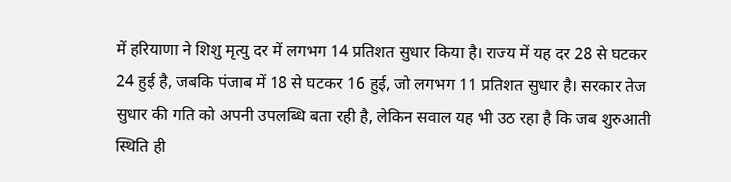में हरियाणा ने शिशु मृत्यु दर में लगभग 14 प्रतिशत सुधार किया है। राज्य में यह दर 28 से घटकर 24 हुई है, जबकि पंजाब में 18 से घटकर 16 हुई, जो लगभग 11 प्रतिशत सुधार है। सरकार तेज सुधार की गति को अपनी उपलब्धि बता रही है, लेकिन सवाल यह भी उठ रहा है कि जब शुरुआती स्थिति ही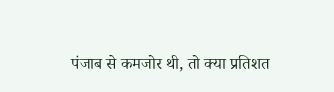पंजाब से कमजोर थी, तो क्या प्रतिशत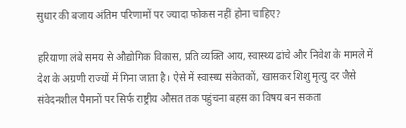सुधार की बजाय अंतिम परिणामों पर ज्यादा फोकस नहीं होना चाहिए?

हरियाणा लंबे समय से औद्योगिक विकास, प्रति व्यक्ति आय, स्वास्थ्य ढांचे और निवेश के मामले में देश के अग्रणी राज्यों में गिना जाता है। ऐसे में स्वास्थ्य संकेतकों, खासकर शिशु मृत्यु दर जैसे संवेदनशील पैमानों पर सिर्फ राष्ट्रीय औसत तक पहुंचना बहस का विषय बन सकता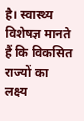है। स्वास्थ्य विशेषज्ञ मानते हैं कि विकसित राज्यों का लक्ष्य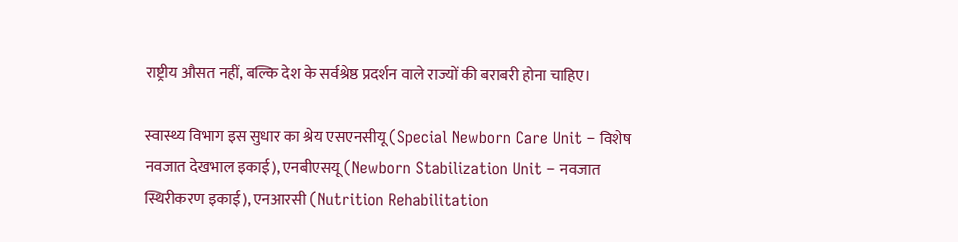राष्ट्रीय औसत नहीं, बल्कि देश के सर्वश्रेष्ठ प्रदर्शन वाले राज्यों की बराबरी होना चाहिए।

स्वास्थ्य विभाग इस सुधार का श्रेय एसएनसीयू (Special Newborn Care Unit – विशेष नवजात देखभाल इकाई), एनबीएसयू (Newborn Stabilization Unit – नवजात स्थिरीकरण इकाई), एनआरसी (Nutrition Rehabilitation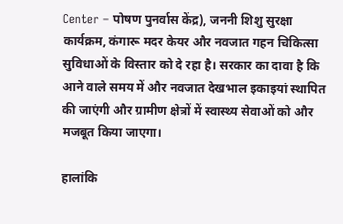Center – पोषण पुनर्वास केंद्र), जननी शिशु सुरक्षा कार्यक्रम, कंगारू मदर केयर और नवजात गहन चिकित्सा सुविधाओं के विस्तार को दे रहा है। सरकार का दावा है कि आने वाले समय में और नवजात देखभाल इकाइयां स्थापित की जाएंगी और ग्रामीण क्षेत्रों में स्वास्थ्य सेवाओं को और मजबूत किया जाएगा।

हालांकि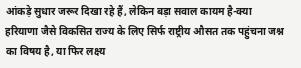आंकड़े सुधार जरूर दिखा रहे हैं, लेकिन बड़ा सवाल कायम है-क्या हरियाणा जैसे विकसित राज्य के लिए सिर्फ राष्ट्रीय औसत तक पहुंचना जश्न का विषय है, या फिर लक्ष्य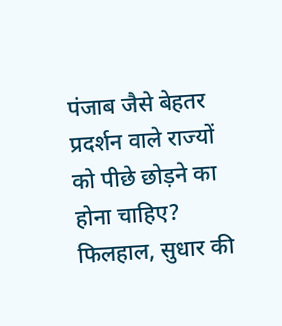पंजाब जैसे बेहतर प्रदर्शन वाले राज्यों को पीछे छोड़ने का होना चाहिए? फिलहाल, सुधार की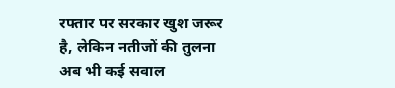रफ्तार पर सरकार खुश जरूर है, लेकिन नतीजों की तुलना अब भी कई सवाल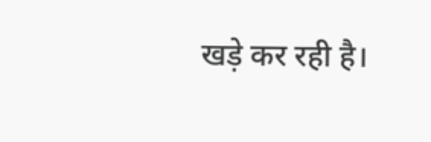खड़े कर रही है।